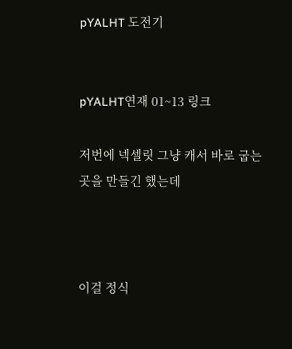pYALHT 도전기


pYALHT연재 01~13 링크

저번에 넥셀릿 그냥 캐서 바로 굽는 곳을 만들긴 했는데



이걸 정식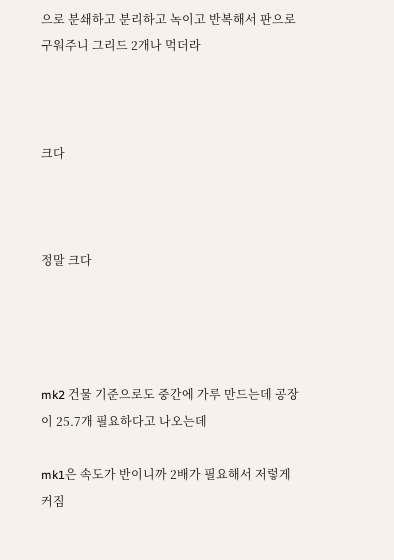으로 분쇄하고 분리하고 녹이고 반복해서 판으로 구워주니 그리드 2개나 먹더라



크다



정말 크다




mk2 건물 기준으로도 중간에 가루 만드는데 공장이 25.7개 필요하다고 나오는데

mk1은 속도가 반이니까 2배가 필요해서 저렇게 커짐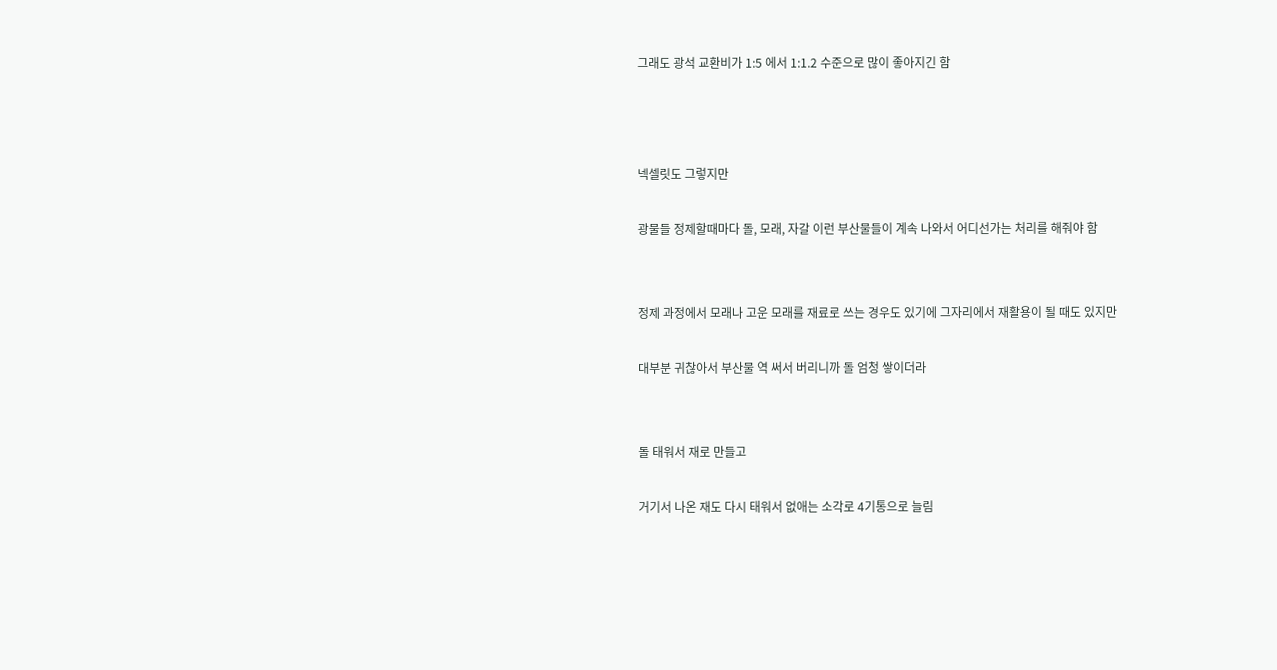그래도 광석 교환비가 1:5 에서 1:1.2 수준으로 많이 좋아지긴 함



넥셀릿도 그렇지만

광물들 정제할때마다 돌, 모래, 자갈 이런 부산물들이 계속 나와서 어디선가는 처리를 해줘야 함


정제 과정에서 모래나 고운 모래를 재료로 쓰는 경우도 있기에 그자리에서 재활용이 될 때도 있지만

대부분 귀찮아서 부산물 역 써서 버리니까 돌 엄청 쌓이더라


돌 태워서 재로 만들고

거기서 나온 재도 다시 태워서 없애는 소각로 4기통으로 늘림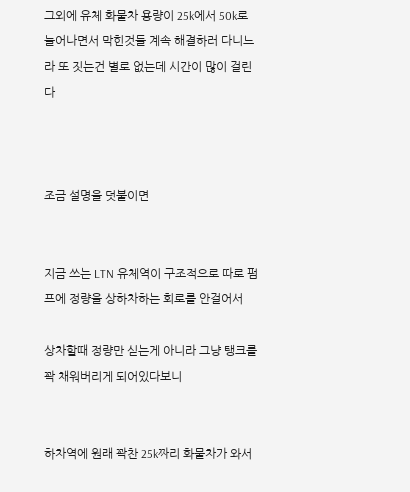그외에 유체 화물차 용량이 25k에서 50k로 늘어나면서 막힌것들 계속 해결하러 다니느라 또 짓는건 별로 없는데 시간이 많이 걸린다



조금 설명을 덧붙이면


지금 쓰는 LTN 유체역이 구조적으로 따로 펌프에 정량을 상하차하는 회로를 안걸어서

상차할때 정량만 싣는게 아니라 그냥 탱크를 꽉 채워버리게 되어있다보니


하차역에 원래 꽉찬 25k짜리 화물차가 와서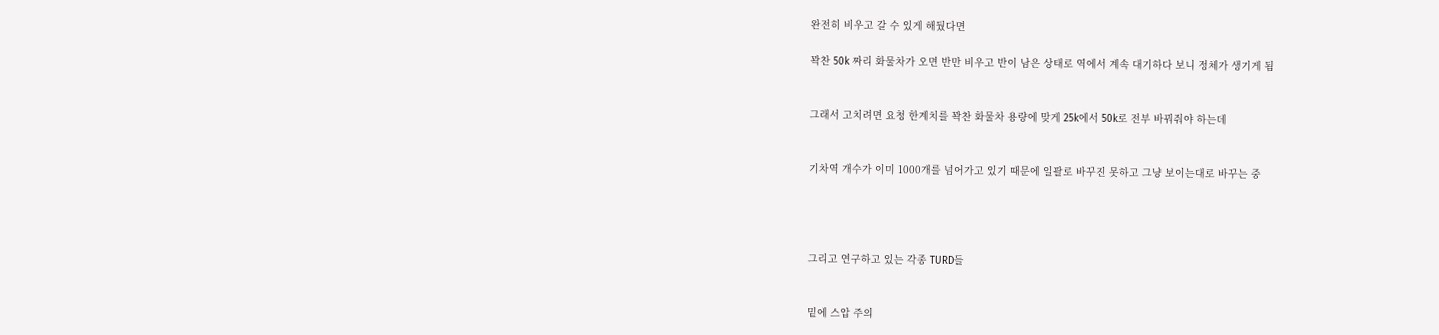완전히 비우고 갈 수 있게 해뒀다면

꽉찬 50k 짜리 화물차가 오면 반만 비우고 반이 남은 상태로 역에서 계속 대기하다 보니 정체가 생기게 됨


그래서 고치려면 요청 한계치를 꽉찬 화물차 용량에 맞게 25k에서 50k로 전부 바꿔줘야 하는데


기차역 개수가 이미 1000개를 넘어가고 있기 때문에 일괄로 바꾸진 못하고 그냥 보이는대로 바꾸는 중




그리고 연구하고 있는 각종 TURD들


밑에 스압 주의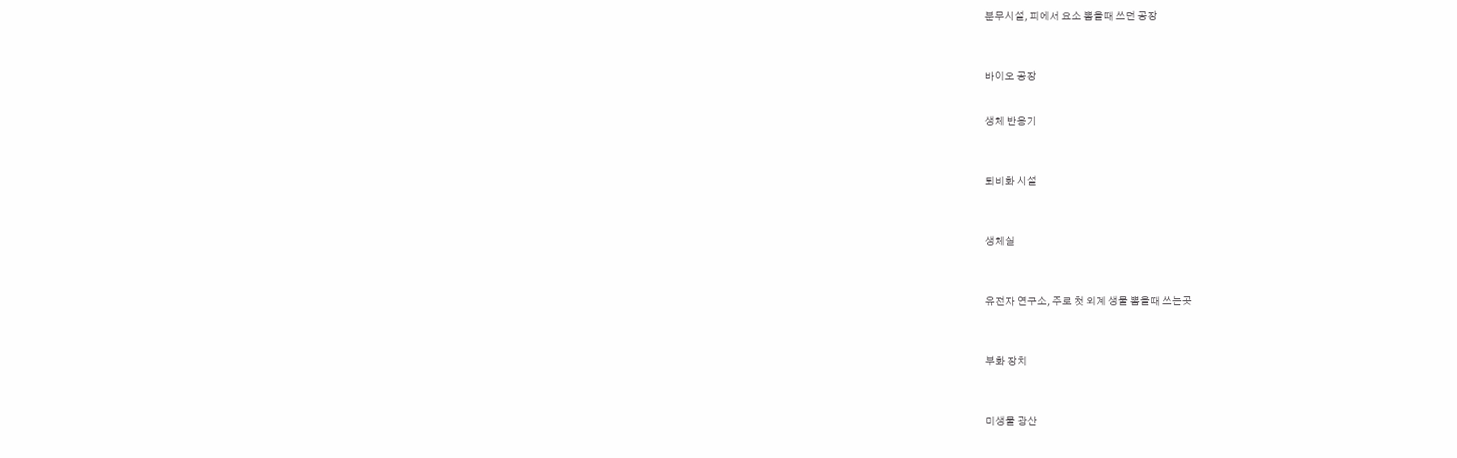분무시설, 피에서 요소 뽑을때 쓰던 공장



바이오 공장


생체 반응기



퇴비화 시설



생체실



유전자 연구소, 주로 첫 외계 생물 뽑을때 쓰는곳



부화 장치



미생물 광산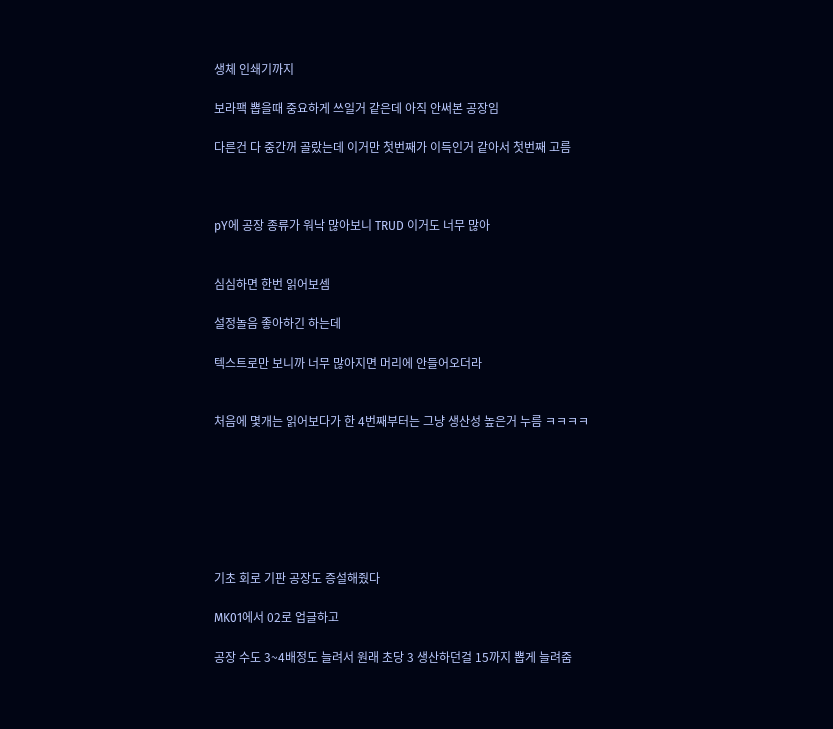생체 인쇄기까지

보라팩 뽑을때 중요하게 쓰일거 같은데 아직 안써본 공장임

다른건 다 중간꺼 골랐는데 이거만 첫번째가 이득인거 같아서 첫번째 고름



pY에 공장 종류가 워낙 많아보니 TRUD 이거도 너무 많아


심심하면 한번 읽어보셈

설정놀음 좋아하긴 하는데

텍스트로만 보니까 너무 많아지면 머리에 안들어오더라


처음에 몇개는 읽어보다가 한 4번째부터는 그냥 생산성 높은거 누름 ㅋㅋㅋㅋ







기초 회로 기판 공장도 증설해줬다

MK01에서 02로 업글하고

공장 수도 3~4배정도 늘려서 원래 초당 3 생산하던걸 15까지 뽑게 늘려줌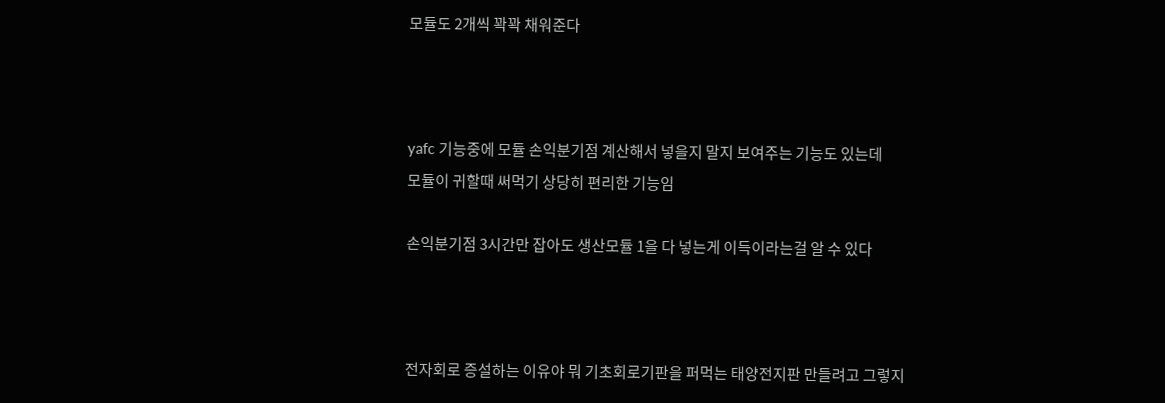모듈도 2개씩 꽉꽉 채워준다



yafc 기능중에 모듈 손익분기점 계산해서 넣을지 말지 보여주는 기능도 있는데
모듈이 귀할때 써먹기 상당히 편리한 기능임

손익분기점 3시간만 잡아도 생산모듈 1을 다 넣는게 이득이라는걸 알 수 있다



전자회로 증설하는 이유야 뭐 기초회로기판을 퍼먹는 태양전지판 만들려고 그렇지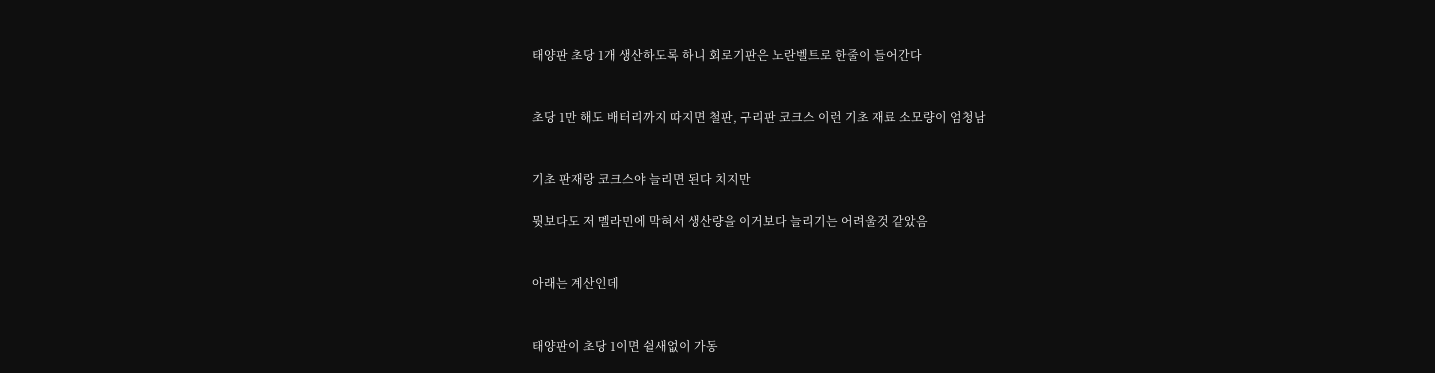태양판 초당 1개 생산하도록 하니 회로기판은 노란벨트로 한줄이 들어간다


초당 1만 해도 배터리까지 따지면 철판, 구리판 코크스 이런 기초 재료 소모량이 엄청남


기초 판재랑 코크스야 늘리면 된다 치지만

뭣보다도 저 멜라민에 막혀서 생산량을 이거보다 늘리기는 어려울것 같았음


아래는 계산인데


태양판이 초당 1이면 쉴새없이 가동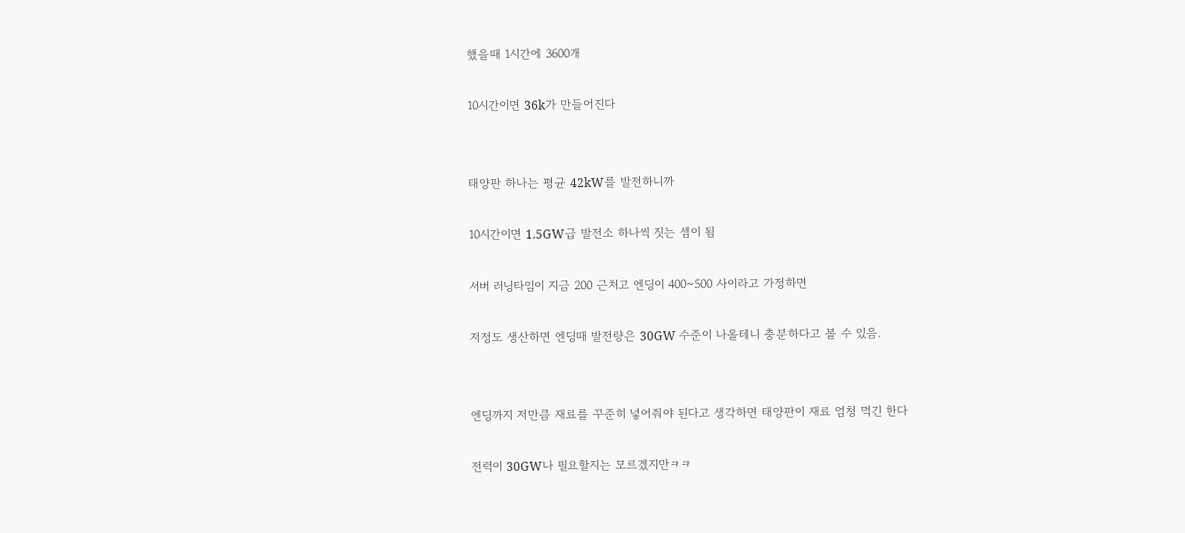했을때 1시간에 3600개

10시간이면 36k가 만들어진다


태양판 하나는 평균 42kW를 발전하니까

10시간이면 1.5GW급 발전소 하나씩 짓는 셈이 됨

서버 러닝타임이 지금 200 근처고 엔딩이 400~500 사이라고 가정하면

저정도 생산하면 엔딩때 발전량은 30GW 수준이 나올테니 충분하다고 볼 수 있음.


엔딩까지 저만큼 재료를 꾸준히 넣어줘야 된다고 생각하면 태양판이 재료 엄청 먹긴 한다

전력이 30GW나 필요할지는 모르겠지만ㅋㅋ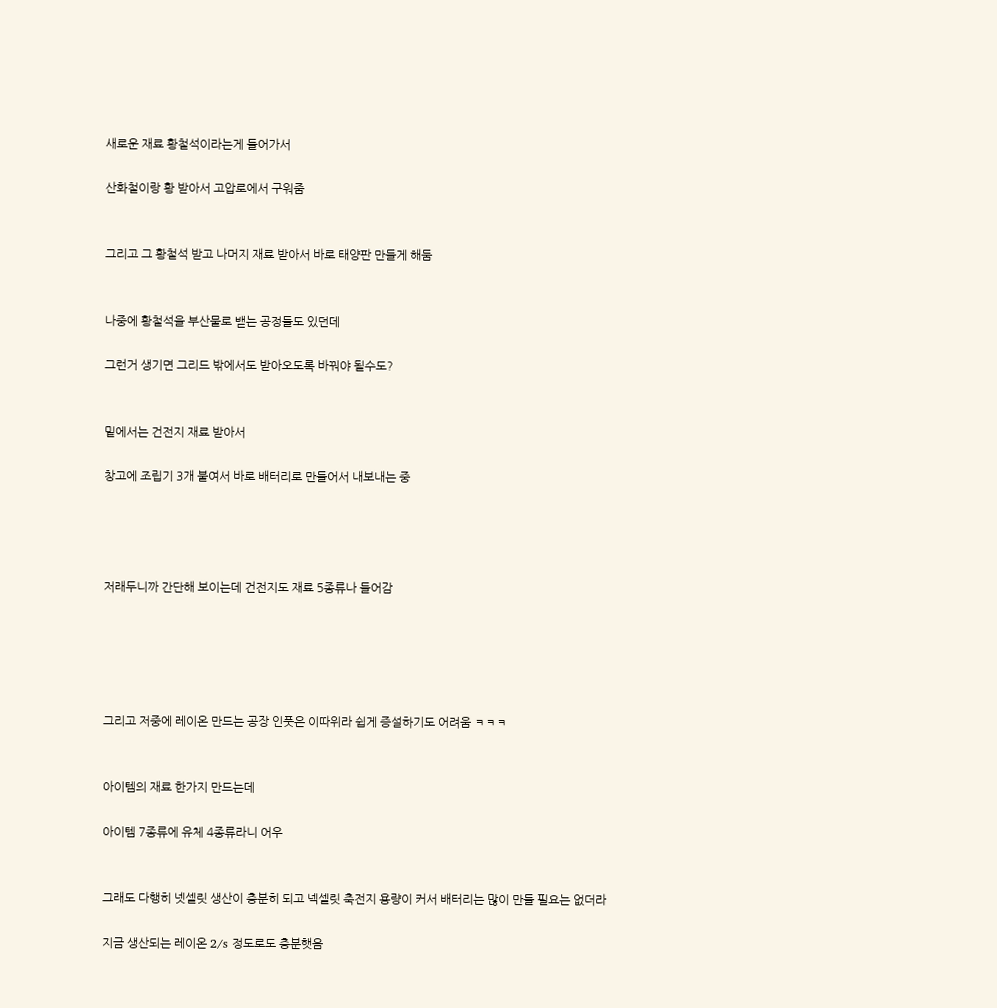새로운 재료 황철석이라는게 들어가서

산화철이랑 황 받아서 고압로에서 구워줌


그리고 그 황철석 받고 나머지 재료 받아서 바로 태양판 만들게 해둠


나중에 황철석을 부산물로 밷는 공정들도 있던데

그런거 생기면 그리드 밖에서도 받아오도록 바꿔야 될수도?


밑에서는 건전지 재료 받아서

창고에 조립기 3개 붙여서 바로 배터리로 만들어서 내보내는 중




저래두니까 간단해 보이는데 건전지도 재료 5종류나 들어감





그리고 저중에 레이온 만드는 공장 인풋은 이따위라 쉽게 증설하기도 어려움 ㅋㅋㅋ


아이템의 재료 한가지 만드는데

아이템 7종류에 유체 4종류라니 어우


그래도 다행히 넷셀릿 생산이 충분히 되고 넥셀릿 축전지 용량이 커서 배터리는 많이 만들 필요는 없더라

지금 생산되는 레이온 2/s 정도로도 충분햇음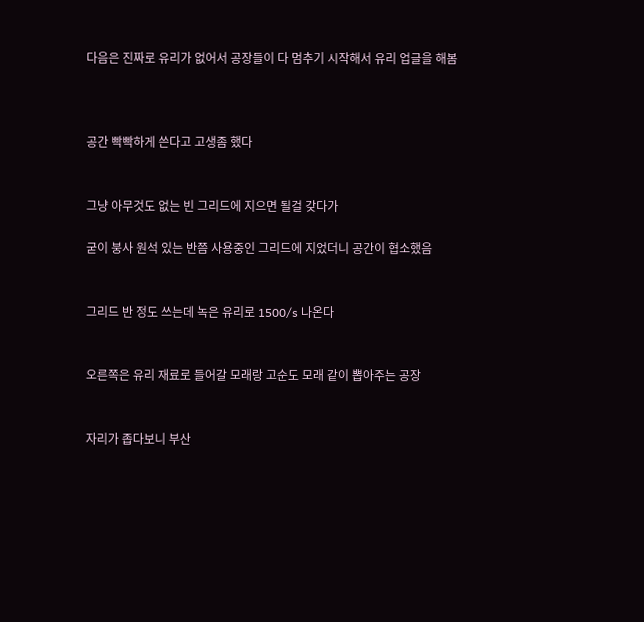다음은 진짜로 유리가 없어서 공장들이 다 멈추기 시작해서 유리 업글을 해봄



공간 빡빡하게 쓴다고 고생좀 했다


그냥 아무것도 없는 빈 그리드에 지으면 될걸 갖다가

굳이 붕사 원석 있는 반쯤 사용중인 그리드에 지었더니 공간이 협소했음


그리드 반 정도 쓰는데 녹은 유리로 1500/s 나온다


오른쪽은 유리 재료로 들어갈 모래랑 고순도 모래 같이 뽑아주는 공장


자리가 좁다보니 부산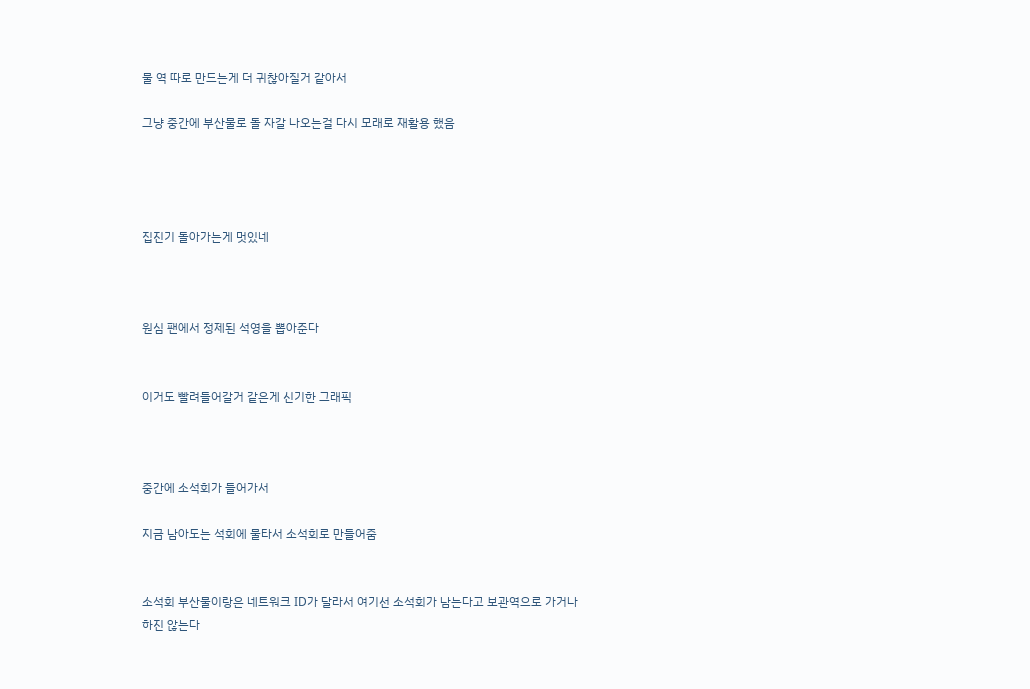물 역 따로 만드는게 더 귀찮아질거 같아서

그냥 중간에 부산물로 돌 자갈 나오는걸 다시 모래로 재활용 했음




집진기 돌아가는게 멋있네



원심 팬에서 정제된 석영을 뽑아준다


이거도 빨려들어갈거 같은게 신기한 그래픽



중간에 소석회가 들어가서

지금 남아도는 석회에 물타서 소석회로 만들어줌


소석회 부산물이랑은 네트워크 ID가 달라서 여기선 소석회가 남는다고 보관역으로 가거나 하진 않는다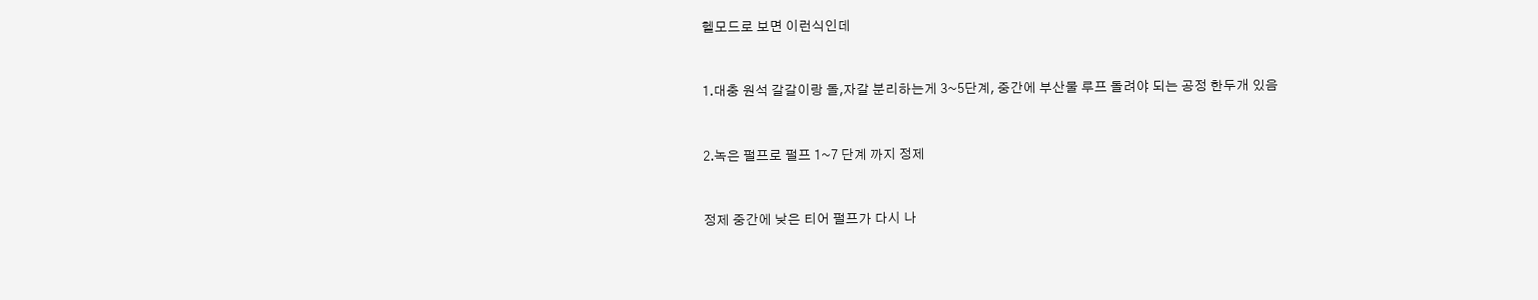헬모드로 보면 이런식인데


1.대충 원석 갈갈이랑 돌,자갈 분리하는게 3~5단계, 중간에 부산물 루프 돌려야 되는 공정 한두개 있음


2.녹은 펄프로 펄프 1~7 단계 까지 정제


정제 중간에 낮은 티어 펄프가 다시 나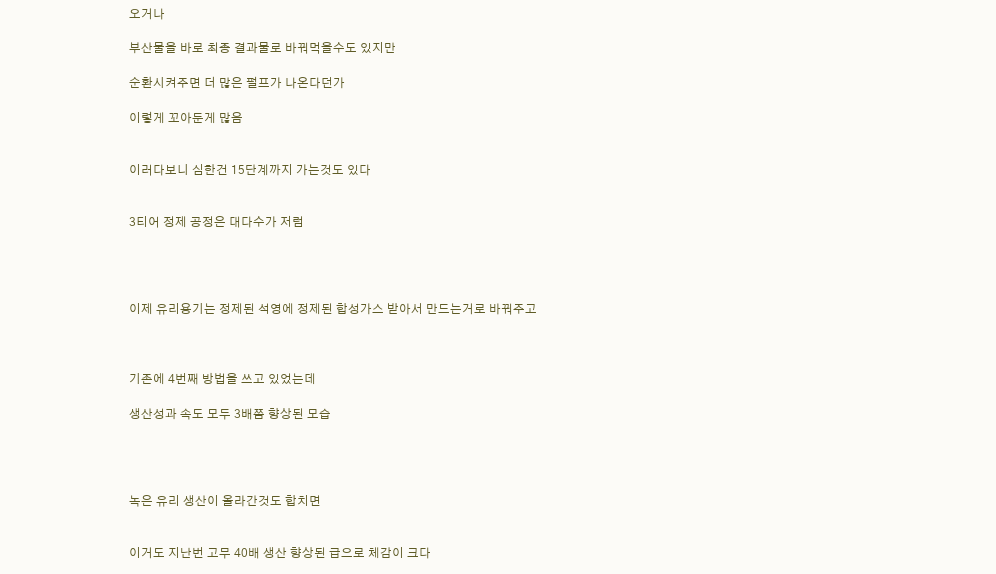오거나

부산물을 바로 최종 결과물로 바꿔먹을수도 있지만

순환시켜주면 더 많은 펄프가 나온다던가

이렇게 꼬아둔게 많음


이러다보니 심한건 15단계까지 가는것도 있다


3티어 정제 공정은 대다수가 저럼




이제 유리용기는 정제된 석영에 정제된 합성가스 받아서 만드는거로 바꿔주고



기존에 4번째 방법을 쓰고 있었는데

생산성과 속도 모두 3배쯤 향상된 모습




녹은 유리 생산이 올라간것도 합치면


이거도 지난번 고무 40배 생산 향상된 급으로 체감이 크다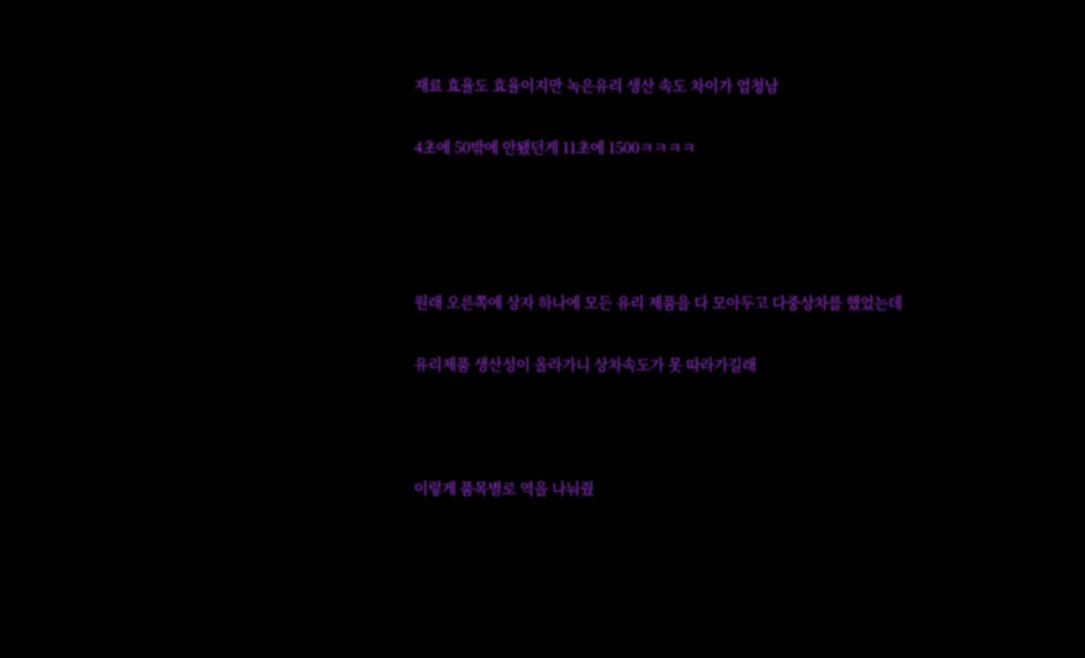재료 효율도 효율이지만 녹은유리 생산 속도 차이가 엄청남

4초에 50밖에 안됐던게 11초에 1500ㅋㅋㅋㅋ




원래 오른쪽에 상자 하나에 모든 유리 제품을 다 모아두고 다중상차를 했었는데

유리제품 생산성이 올라가니 상차속도가 못 따라가길래



이렇게 품목별로 역을 나눠줬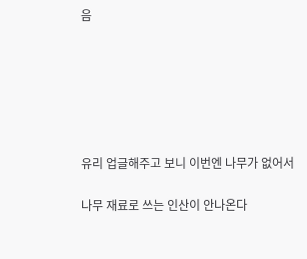음






유리 업글해주고 보니 이번엔 나무가 없어서

나무 재료로 쓰는 인산이 안나온다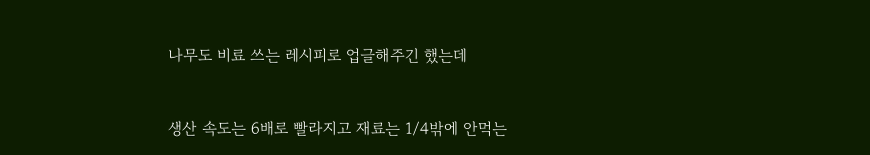나무도 비료 쓰는 레시피로 업글해주긴 했는데


생산 속도는 6배로 빨라지고 재료는 1/4밖에 안먹는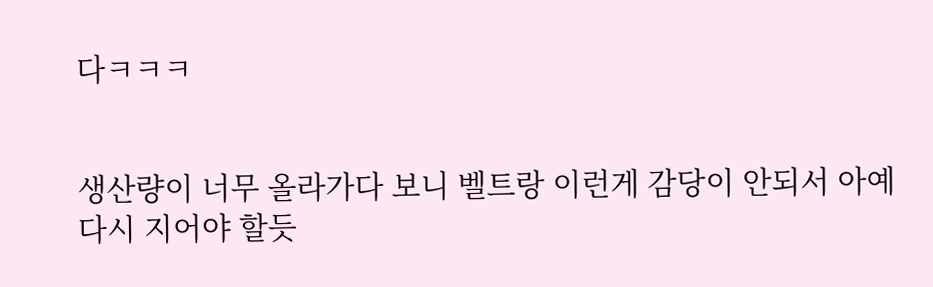다ㅋㅋㅋ


생산량이 너무 올라가다 보니 벨트랑 이런게 감당이 안되서 아예 다시 지어야 할듯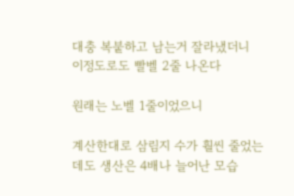대충 복붙하고 남는거 잘라냈더니 이정도로도 빨벨 2줄 나온다

원래는 노벨 1줄이었으니

계산한대로 삼림지 수가 훨씬 줄었는데도 생산은 4배나 늘어난 모습